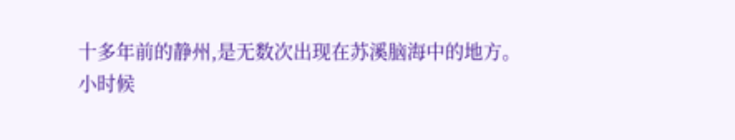十多年前的静州,是无数次出现在苏溪脑海中的地方。
小时候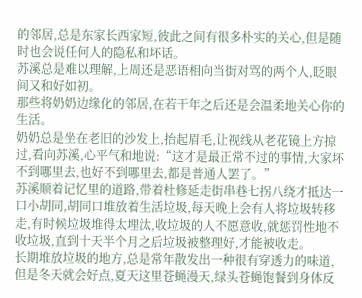的邻居,总是东家长西家短,彼此之间有很多朴实的关心,但是随时也会说任何人的隐私和坏话。
苏溪总是难以理解,上周还是恶语相向当街对骂的两个人,眨眼间又和好如初。
那些将奶奶边缘化的邻居,在若干年之后还是会温柔地关心你的生活。
奶奶总是坐在老旧的沙发上,抬起眉毛,让视线从老花镜上方掠过,看向苏溪,心平气和地说:“这才是最正常不过的事情,大家坏不到哪里去,也好不到哪里去,都是普通人罢了。”
苏溪顺着记忆里的道路,带着杜修延走街串巷七拐八绕才抵达一口小胡同,胡同口堆放着生活垃圾,每天晚上会有人将垃圾转移走,有时候垃圾堆得太埋汰,收垃圾的人不愿意收,就惩罚性地不收垃圾,直到十天半个月之后垃圾被整理好,才能被收走。
长期堆放垃圾的地方,总是常年散发出一种很有穿透力的味道,但是冬天就会好点,夏天这里苍蝇漫天,绿头苍蝇饱餐到身体反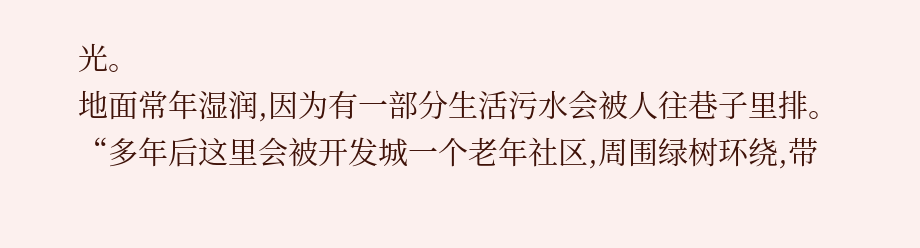光。
地面常年湿润,因为有一部分生活污水会被人往巷子里排。
“多年后这里会被开发城一个老年社区,周围绿树环绕,带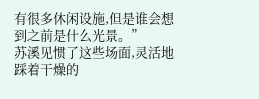有很多休闲设施,但是谁会想到之前是什么光景。”
苏溪见惯了这些场面,灵活地踩着干燥的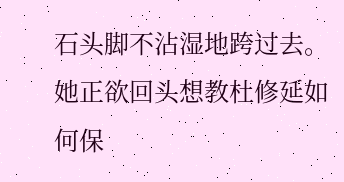石头脚不沾湿地跨过去。
她正欲回头想教杜修延如何保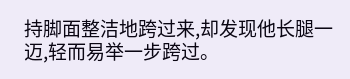持脚面整洁地跨过来,却发现他长腿一迈,轻而易举一步跨过。